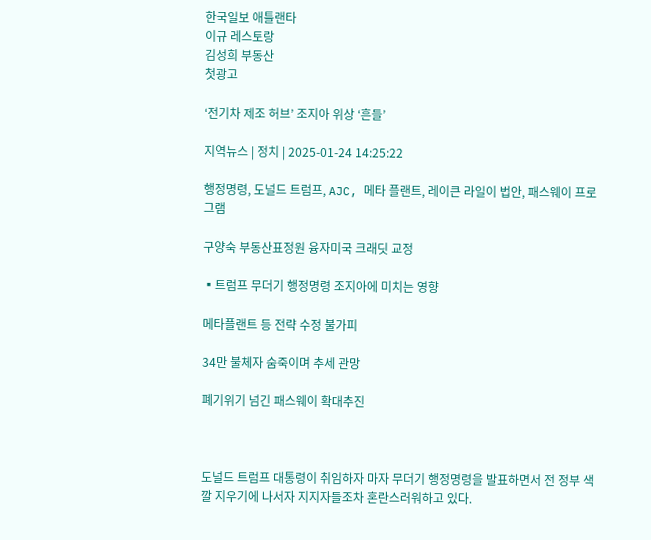한국일보 애틀랜타
이규 레스토랑
김성희 부동산
첫광고

‘전기차 제조 허브’ 조지아 위상 ‘흔들’

지역뉴스 | 정치 | 2025-01-24 14:25:22

행정명령, 도널드 트럼프, AJC, 메타 플랜트, 레이큰 라일이 법안, 패스웨이 프로그램

구양숙 부동산표정원 융자미국 크래딧 교정

▪트럼프 무더기 행정명령 조지아에 미치는 영향

메타플랜트 등 전략 수정 불가피

34만 불체자 숨죽이며 추세 관망

폐기위기 넘긴 패스웨이 확대추진



도널드 트럼프 대통령이 취임하자 마자 무더기 행정명령을 발표하면서 전 정부 색깔 지우기에 나서자 지지자들조차 혼란스러워하고 있다.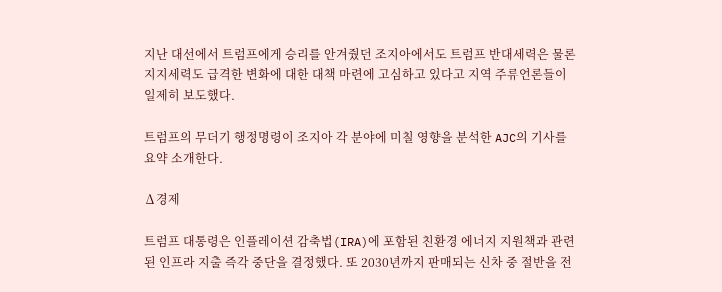지난 대선에서 트럼프에게 승리를 안겨줬던 조지아에서도 트럼프 반대세력은 물론 지지세력도 급격한 변화에 대한 대책 마련에 고심하고 있다고 지역 주류언론들이 일제히 보도했다.

트럼프의 무더기 행정명령이 조지아 각 분야에 미칠 영향을 분석한 AJC의 기사를 요약 소개한다.

∆경제

트럼프 대통령은 인플레이션 감축법(IRA)에 포함된 친환경 에너지 지원책과 관련된 인프라 지출 즉각 중단을 결정했다. 또 2030년까지 판매되는 신차 중 절반을 전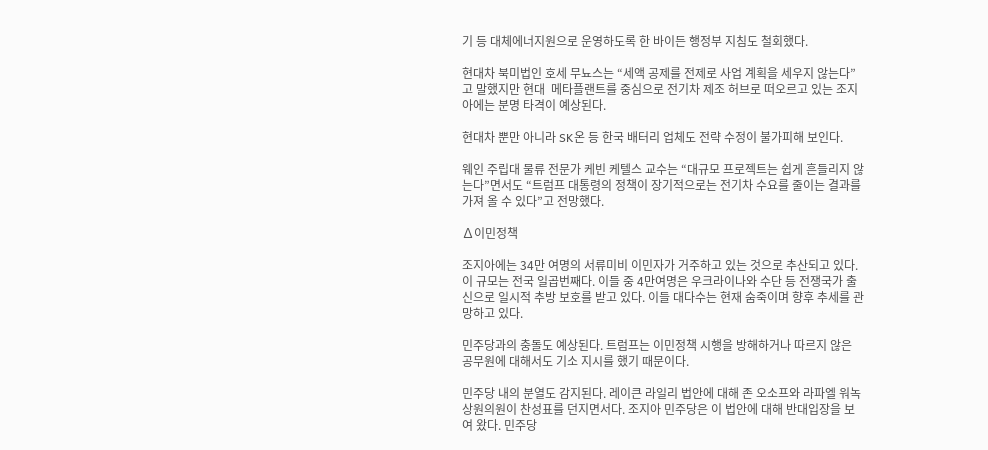기 등 대체에너지원으로 운영하도록 한 바이든 행정부 지침도 철회했다.

현대차 북미법인 호세 무뇨스는 “세액 공제를 전제로 사업 계획을 세우지 않는다”고 말했지만 현대  메타플랜트를 중심으로 전기차 제조 허브로 떠오르고 있는 조지아에는 분명 타격이 예상된다.

현대차 뿐만 아니라 SK온 등 한국 배터리 업체도 전략 수정이 불가피해 보인다.

웨인 주립대 물류 전문가 케빈 케텔스 교수는 “대규모 프로젝트는 쉽게 흔들리지 않는다”면서도 “트럼프 대통령의 정책이 장기적으로는 전기차 수요를 줄이는 결과를 가져 올 수 있다”고 전망했다.

∆이민정책

조지아에는 34만 여명의 서류미비 이민자가 거주하고 있는 것으로 추산되고 있다. 이 규모는 전국 일곱번째다. 이들 중 4만여명은 우크라이나와 수단 등 전쟁국가 출신으로 일시적 추방 보호를 받고 있다. 이들 대다수는 현재 숨죽이며 향후 추세를 관망하고 있다.

민주당과의 충돌도 예상된다. 트럼프는 이민정책 시행을 방해하거나 따르지 않은 공무원에 대해서도 기소 지시를 했기 때문이다.

민주당 내의 분열도 감지된다. 레이큰 라일리 법안에 대해 존 오소프와 라파엘 워녹 상원의원이 찬성표를 던지면서다. 조지아 민주당은 이 법안에 대해 반대입장을 보여 왔다. 민주당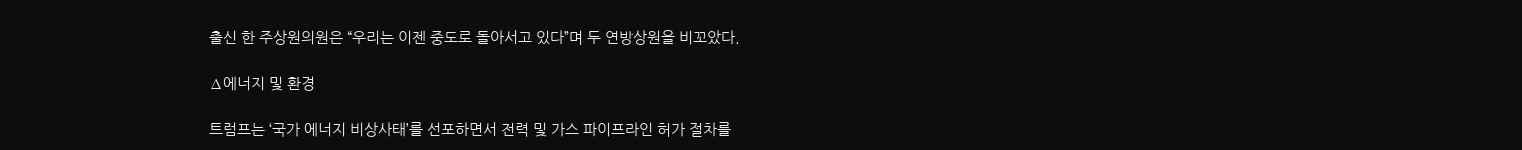출신 한 주상원의원은 “우리는 이젠 중도로 돌아서고 있다”며 두 연방상원을 비꼬았다.

∆에너지 및 환경

트럼프는 ‘국가 에너지 비상사태’를 선포하면서 전력 및 가스 파이프라인 허가 절차를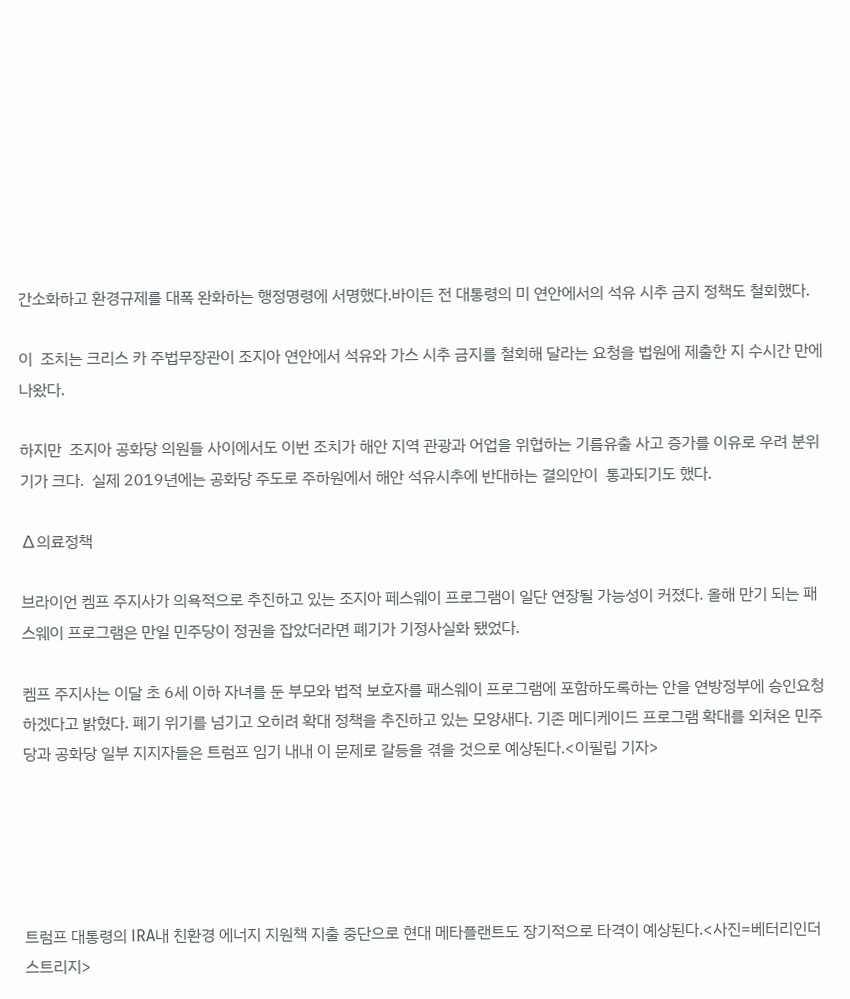간소화하고 환경규제를 대폭 완화하는 행정명령에 서명했다.바이든 전 대통령의 미 연안에서의 석유 시추 금지 정책도 철회했다.

이  조치는 크리스 카 주법무장관이 조지아 연안에서 석유와 가스 시추 금지를 철회해 달라는 요청을 법원에 제출한 지 수시간 만에 나왔다.

하지만  조지아 공화당 의원들 사이에서도 이번 조치가 해안 지역 관광과 어업을 위협하는 기름유출 사고 증가를 이유로 우려 분위기가 크다.  실제 2019년에는 공화당 주도로 주하원에서 해안 석유시추에 반대하는 결의안이  통과되기도 했다.

∆의료정책

브라이언 켐프 주지사가 의욕적으로 추진하고 있는 조지아 페스웨이 프로그램이 일단 연장될 가능성이 커졌다. 올해 만기 되는 패스웨이 프로그램은 만일 민주당이 정권을 잡았더라면 폐기가 기정사실화 됐었다.

켐프 주지사는 이달 초 6세 이하 자녀를 둔 부모와 법적 보호자를 패스웨이 프로그램에 포함하도록하는 안을 연방정부에 승인요청하겠다고 밝혔다. 폐기 위기를 넘기고 오히려 확대 정책을 추진하고 있는 모양새다. 기존 메디케이드 프로그램 확대를 외쳐온 민주당과 공화당 일부 지지자들은 트럼프 임기 내내 이 문제로 갈등을 겪을 것으로 예상된다.<이필립 기자>





트럼프 대통령의 IRA내 친환경 에너지 지원책 지출 중단으로 현대 메타플랜트도 장기적으로 타격이 예상된다.<사진=베터리인더스트리지>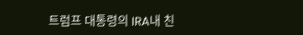트럼프 대통령의 IRA내 친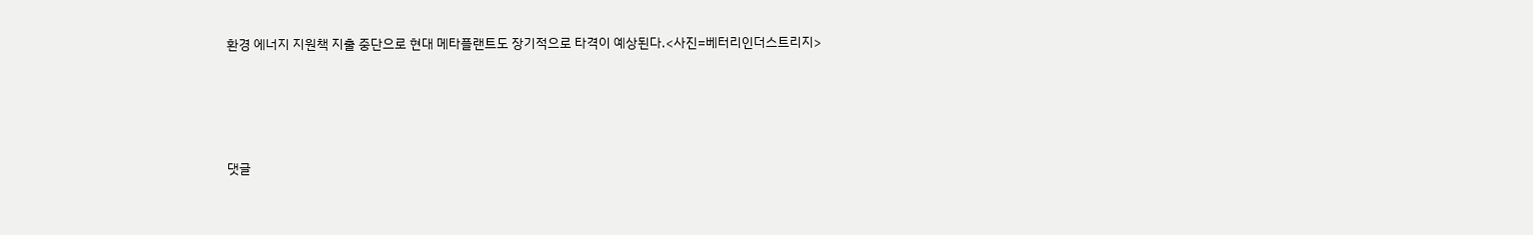환경 에너지 지원책 지출 중단으로 현대 메타플랜트도 장기적으로 타격이 예상된다.<사진=베터리인더스트리지>





댓글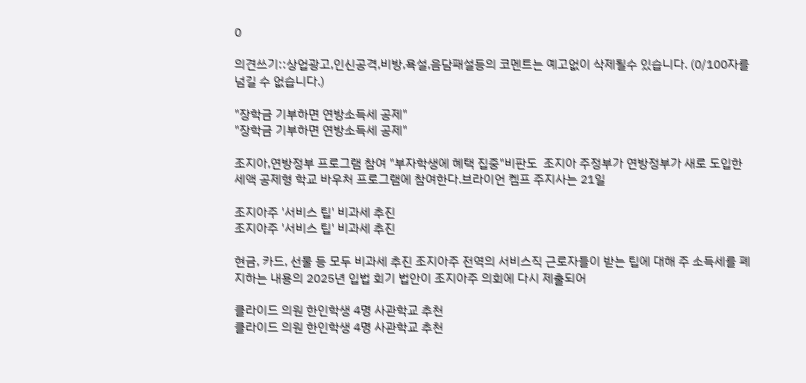0

의견쓰기::상업광고,인신공격,비방,욕설,음담패설등의 코멘트는 예고없이 삭제될수 있습니다. (0/100자를 넘길 수 없습니다.)

"장학금 기부하면 연방소득세 공제"
"장학금 기부하면 연방소득세 공제"

조지아,연방정부 프로그램 참여 "부자학생에 혜택 집중"비판도  조지아 주정부가 연방정부가 새로 도입한 세액 공제형 학교 바우처 프로그램에 참여한다.브라이언 켐프 주지사는 21일

조지아주 '서비스 팁' 비과세 추진
조지아주 '서비스 팁' 비과세 추진

현금, 카드, 선물 등 모두 비과세 추진 조지아주 전역의 서비스직 근로자들이 받는 팁에 대해 주 소득세를 폐지하는 내용의 2025년 입법 회기 법안이 조지아주 의회에 다시 제출되어

클라이드 의원 한인학생 4명 사관학교 추천
클라이드 의원 한인학생 4명 사관학교 추천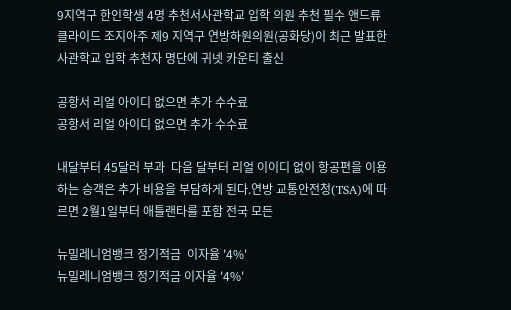9지역구 한인학생 4명 추천서사관학교 입학 의원 추천 필수 앤드류 클라이드 조지아주 제9 지역구 연방하원의원(공화당)이 최근 발표한 사관학교 입학 추천자 명단에 귀넷 카운티 출신

공항서 리얼 아이디 없으면 추가 수수료
공항서 리얼 아이디 없으면 추가 수수료

내달부터 45달러 부과  다음 달부터 리얼 이이디 없이 항공편을 이용하는 승객은 추가 비용을 부담하게 된다.연방 교통안전청(TSA)에 따르면 2월1일부터 애틀랜타를 포함 전국 모든

뉴밀레니엄뱅크 정기적금  이자율 '4%'
뉴밀레니엄뱅크 정기적금 이자율 '4%'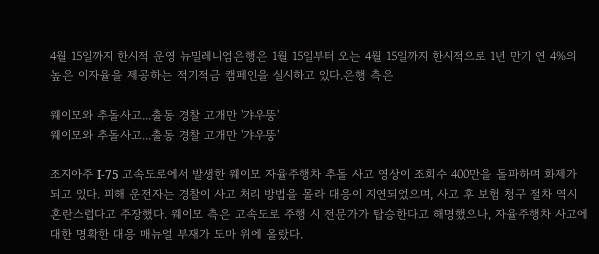4월 15일까지 한시적 운영 뉴밀레니엄은행은 1월 15일부터 오는 4월 15일까지 한시적으로 1년 만기 연 4%의 높은 이자율을 제공하는 적기적금 캠페인을 실시하고 있다.은행 측은

웨이모와 추돌사고...출동 경찰 고개만 '갸우뚱'
웨이모와 추돌사고...출동 경찰 고개만 '갸우뚱'

조지아주 I-75 고속도로에서 발생한 웨이모 자율주행차 추돌 사고 영상이 조회수 400만을 돌파하며 화제가 되고 있다. 피해 운전자는 경찰이 사고 처리 방법을 몰라 대응이 지연되었으며, 사고 후 보험 청구 절차 역시 혼란스럽다고 주장했다. 웨이모 측은 고속도로 주행 시 전문가가 탑승한다고 해명했으나, 자율주행차 사고에 대한 명확한 대응 매뉴얼 부재가 도마 위에 올랐다.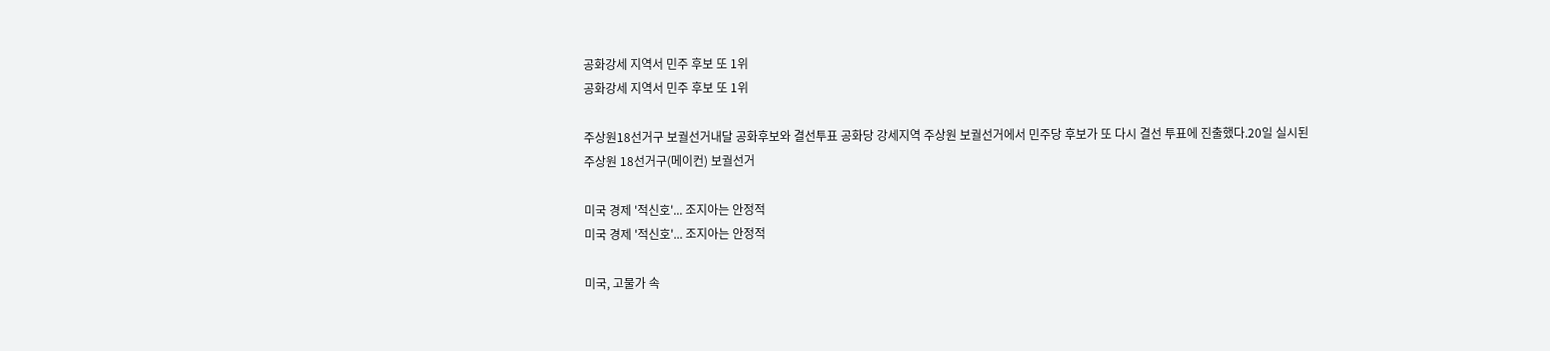공화강세 지역서 민주 후보 또 1위
공화강세 지역서 민주 후보 또 1위

주상원18선거구 보궐선거내달 공화후보와 결선투표 공화당 강세지역 주상원 보궐선거에서 민주당 후보가 또 다시 결선 투표에 진출했다.20일 실시된 주상원 18선거구(메이컨) 보궐선거

미국 경제 '적신호'... 조지아는 안정적
미국 경제 '적신호'... 조지아는 안정적

미국, 고물가 속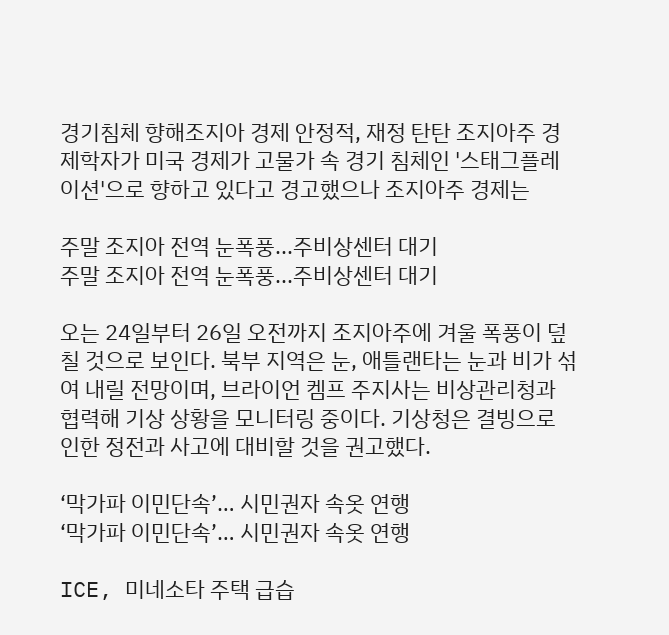경기침체 향해조지아 경제 안정적, 재정 탄탄 조지아주 경제학자가 미국 경제가 고물가 속 경기 침체인 '스태그플레이션'으로 향하고 있다고 경고했으나 조지아주 경제는

주말 조지아 전역 눈폭풍...주비상센터 대기
주말 조지아 전역 눈폭풍...주비상센터 대기

오는 24일부터 26일 오전까지 조지아주에 겨울 폭풍이 덮칠 것으로 보인다. 북부 지역은 눈, 애틀랜타는 눈과 비가 섞여 내릴 전망이며, 브라이언 켐프 주지사는 비상관리청과 협력해 기상 상황을 모니터링 중이다. 기상청은 결빙으로 인한 정전과 사고에 대비할 것을 권고했다.

‘막가파 이민단속’… 시민권자 속옷 연행
‘막가파 이민단속’… 시민권자 속옷 연행

ICE, 미네소타 주택 급습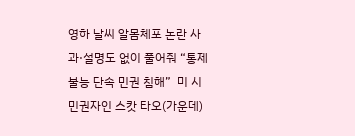영하 날씨 알몸체포 논란 사과·설명도 없이 풀어줘 “통제불능 단속 민권 침해”  미 시민권자인 스캇 타오(가운데)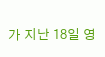가 지난 18일 영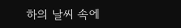하의 날씨 속에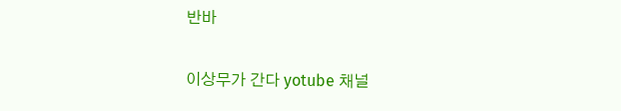반바

이상무가 간다 yotube 채널